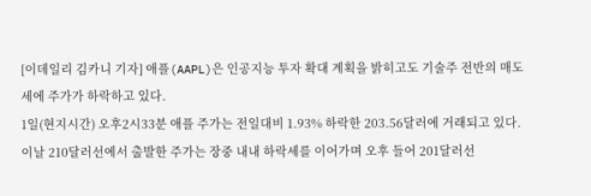[이데일리 김카니 기자] 애플(AAPL)은 인공지능 투자 확대 계획을 밝히고도 기술주 전반의 매도세에 주가가 하락하고 있다.
1일(현지시간) 오후2시33분 애플 주가는 전일대비 1.93% 하락한 203.56달러에 거래되고 있다. 이날 210달러선에서 출발한 주가는 장중 내내 하락세를 이어가며 오후 들어 201달러선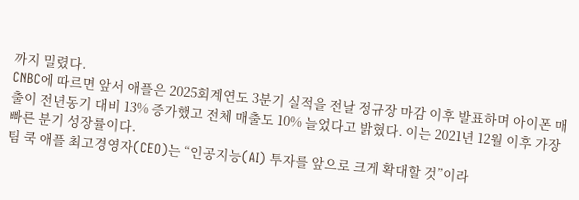까지 밀렸다.
CNBC에 따르면 앞서 애플은 2025회계연도 3분기 실적을 전날 정규장 마감 이후 발표하며 아이폰 매출이 전년동기 대비 13% 증가했고 전체 매출도 10% 늘었다고 밝혔다. 이는 2021년 12월 이후 가장 빠른 분기 성장률이다.
팀 쿡 애플 최고경영자(CEO)는 “인공지능(AI) 투자를 앞으로 크게 확대할 것”이라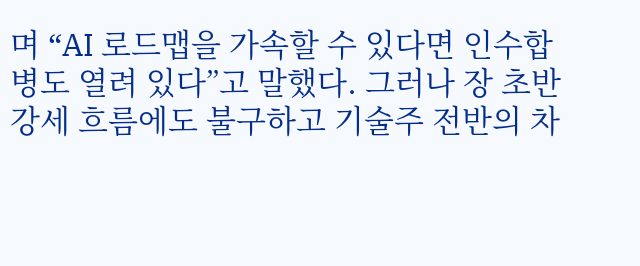며 “AI 로드맵을 가속할 수 있다면 인수합병도 열려 있다”고 말했다. 그러나 장 초반 강세 흐름에도 불구하고 기술주 전반의 차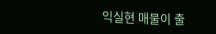익실현 매물이 출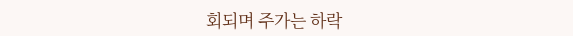회되며 주가는 하락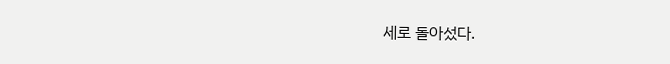세로 돌아섰다.